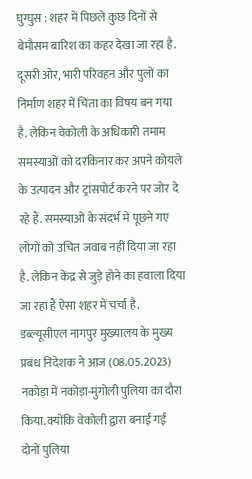घुग्घुस : शहर में पिछले कुछ दिनों से बेमौसम बारिश का कहर देखा जा रहा है. दूसरी ओर, भारी परिवहन और पुलों का निर्माण शहर में चिंता का विषय बन गया है. लेकिन वेकोली के अधिकारी तमाम समस्याओं को दरकिनार कर अपने कोयले के उत्पादन और ट्रांसपोर्ट करने पर जोर दे रहे हैं. समस्याओं के संदर्भ में पूछने गए लोगों को उचित जवाब नहीं दिया जा रहा है. लेकिन केंद्र से जुड़े होने का हवाला दिया जा रहा हैं ऐसा शहर में चर्चा है.
डब्ल्यूसीएल नागपुर मुख्यालय के मुख्य प्रबंध निदेशक ने आज (08.05.2023) नकोड़ा में नकोड़ा-मुंगोली पुलिया का दौरा किया. क्योंकि वेकोली द्वारा बनाई गई दोनों पुलिया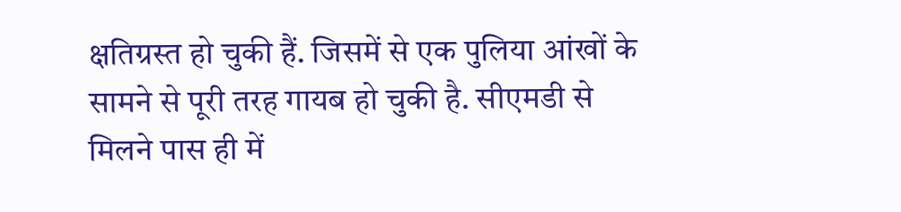क्षतिग्रस्त हो चुकी हैं. जिसमें से एक पुलिया आंखों के सामने से पूरी तरह गायब हो चुकी है. सीएमडी से मिलने पास ही में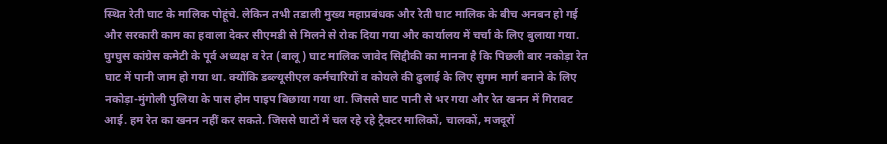स्थित रेती घाट के मालिक पोहूंचे. लेकिन तभी तडाली मुख्य महाप्रबंधक और रेती घाट मालिक के बीच अनबन हो गई और सरकारी काम का हवाला देकर सीएमडी से मिलने से रोक दिया गया और कार्यालय में चर्चा के लिए बुलाया गया.
घुग्घुस कांग्रेस कमेटी के पूर्व अध्यक्ष व रेत (बालू) घाट मालिक जावेद सिद्दीकी का मानना है कि पिछली बार नकोड़ा रेत घाट में पानी जाम हो गया था. क्योंकि डब्ल्यूसीएल कर्मचारियों व कोयले की ढुलाई के लिए सुगम मार्ग बनाने के लिए नकोड़ा-मुंगोली पुलिया के पास होम पाइप बिछाया गया था. जिससे घाट पानी से भर गया और रेत खनन में गिरावट आई. हम रेत का खनन नहीं कर सकते. जिससे घाटों में चल रहे रहे ट्रैक्टर मालिकों, चालकों, मजदूरों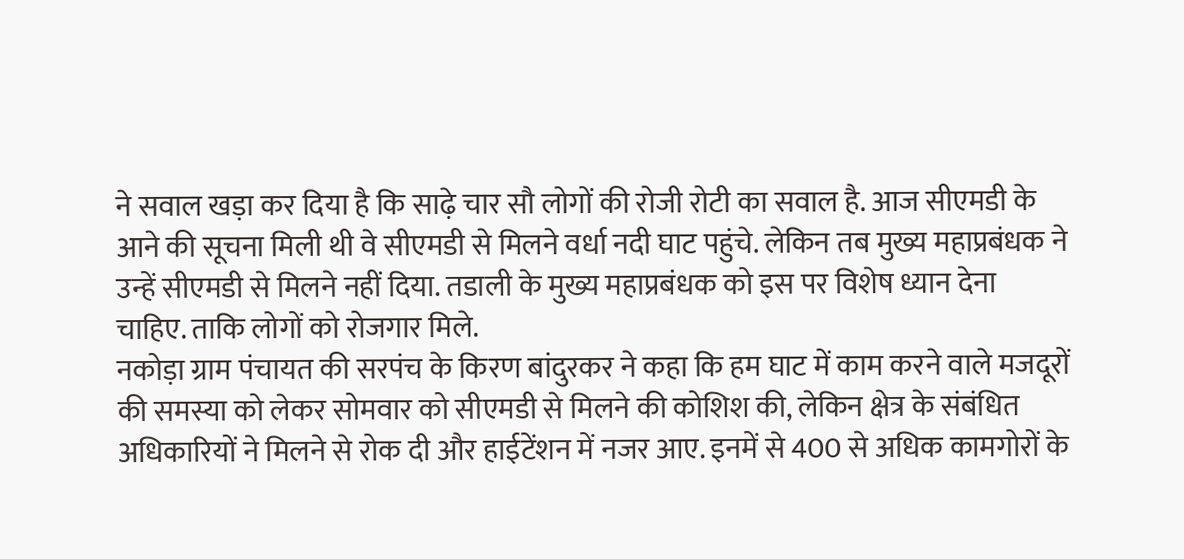ने सवाल खड़ा कर दिया है कि साढ़े चार सौ लोगों की रोजी रोटी का सवाल है. आज सीएमडी के आने की सूचना मिली थी वे सीएमडी से मिलने वर्धा नदी घाट पहुंचे. लेकिन तब मुख्य महाप्रबंधक ने उन्हें सीएमडी से मिलने नहीं दिया. तडाली के मुख्य महाप्रबंधक को इस पर विशेष ध्यान देना चाहिए. ताकि लोगों को रोजगार मिले.
नकोड़ा ग्राम पंचायत की सरपंच के किरण बांदुरकर ने कहा कि हम घाट में काम करने वाले मजदूरों की समस्या को लेकर सोमवार को सीएमडी से मिलने की कोशिश की, लेकिन क्षेत्र के संबंधित अधिकारियों ने मिलने से रोक दी और हाईटेंशन में नजर आए. इनमें से 400 से अधिक कामगोरों के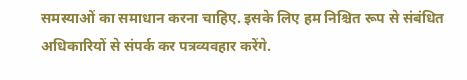समस्याओं का समाधान करना चाहिए. इसके लिए हम निश्चित रूप से संबंधित अधिकारियों से संपर्क कर पत्रव्यवहार करेंगे.